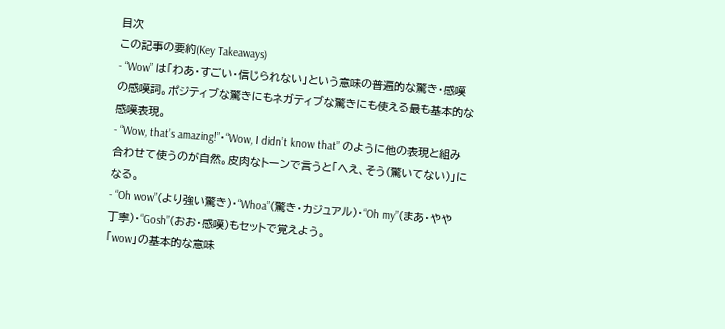目次
この記事の要約(Key Takeaways)
- “Wow” は「わあ・すごい・信じられない」という意味の普遍的な驚き・感嘆の感嘆詞。ポジティブな驚きにもネガティブな驚きにも使える最も基本的な感嘆表現。
- “Wow, that’s amazing!”・“Wow, I didn’t know that” のように他の表現と組み合わせて使うのが自然。皮肉なトーンで言うと「へえ、そう(驚いてない)」になる。
- “Oh wow”(より強い驚き)・“Whoa”(驚き・カジュアル)・“Oh my”(まあ・やや丁寧)・“Gosh”(おお・感嘆)もセットで覚えよう。
「wow」の基本的な意味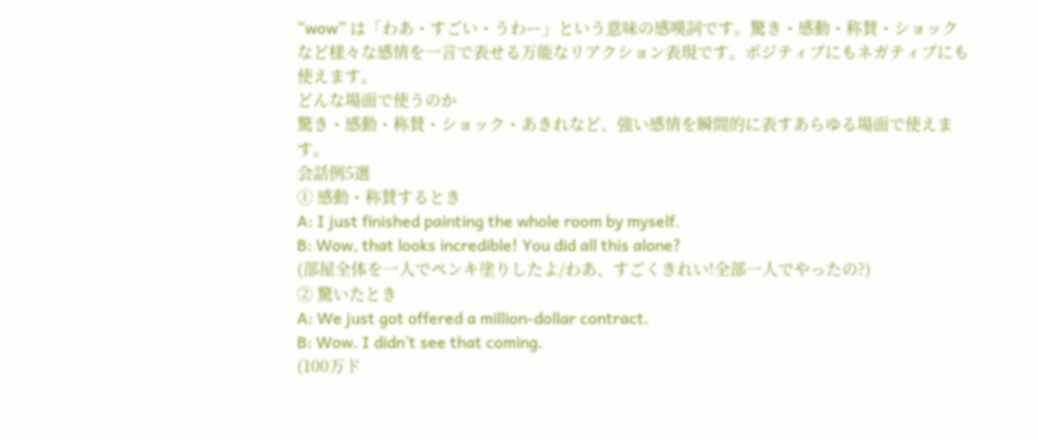“wow” は「わあ・すごい・うわー」という意味の感嘆詞です。驚き・感動・称賛・ショックなど様々な感情を一言で表せる万能なリアクション表現です。ポジティブにもネガティブにも使えます。
どんな場面で使うのか
驚き・感動・称賛・ショック・あきれなど、強い感情を瞬間的に表すあらゆる場面で使えます。
会話例5選
① 感動・称賛するとき
A: I just finished painting the whole room by myself.
B: Wow, that looks incredible! You did all this alone?
(部屋全体を一人でペンキ塗りしたよ/わあ、すごくきれい!全部一人でやったの?)
② 驚いたとき
A: We just got offered a million-dollar contract.
B: Wow. I didn’t see that coming.
(100万ド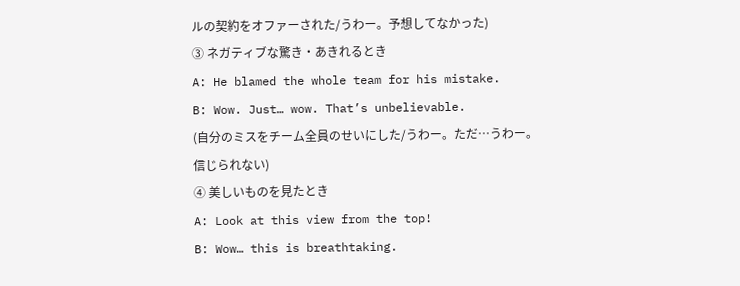ルの契約をオファーされた/うわー。予想してなかった)
③ ネガティブな驚き・あきれるとき
A: He blamed the whole team for his mistake.
B: Wow. Just… wow. That’s unbelievable.
(自分のミスをチーム全員のせいにした/うわー。ただ…うわー。信じられない)
④ 美しいものを見たとき
A: Look at this view from the top!
B: Wow… this is breathtaking.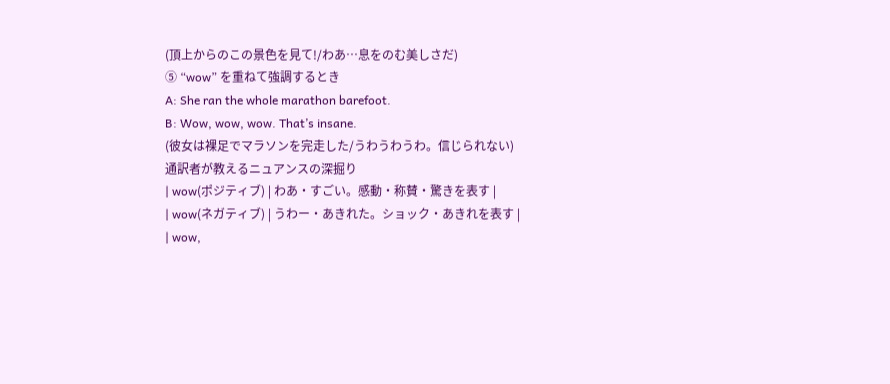(頂上からのこの景色を見て!/わあ…息をのむ美しさだ)
⑤ “wow” を重ねて強調するとき
A: She ran the whole marathon barefoot.
B: Wow, wow, wow. That’s insane.
(彼女は裸足でマラソンを完走した/うわうわうわ。信じられない)
通訳者が教えるニュアンスの深掘り
| wow(ポジティブ) | わあ・すごい。感動・称賛・驚きを表す |
| wow(ネガティブ) | うわー・あきれた。ショック・あきれを表す |
| wow,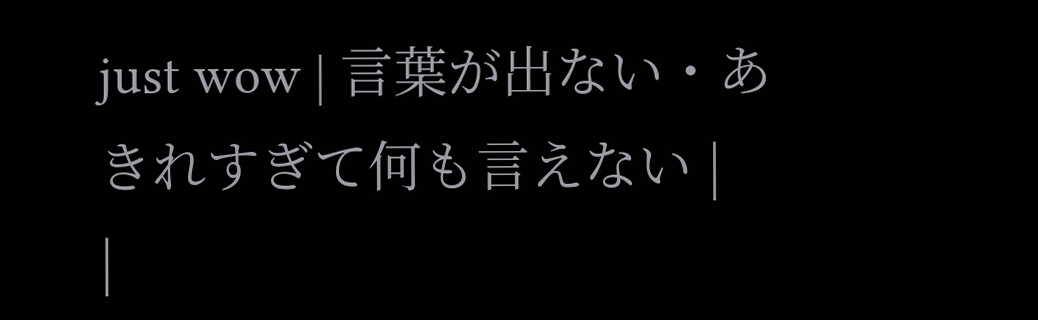just wow | 言葉が出ない・あきれすぎて何も言えない |
|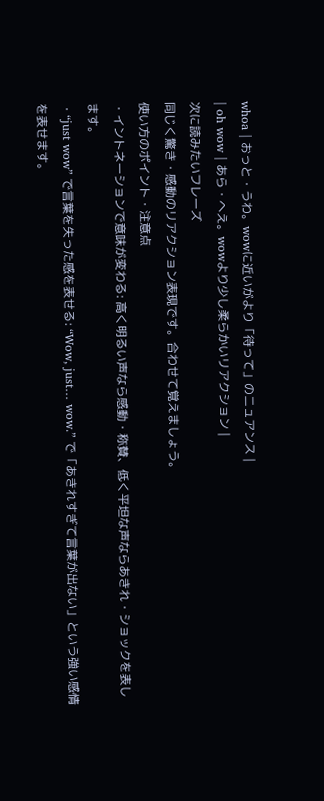whoa | おっと・うわ。wowに近いがより「待って」のニュアンス |
| oh wow | あら・へえ。wowより少し柔らかいリアクション |
次に読みたいフレーズ
同じく驚き・感動のリアクション表現です。合わせて覚えましょう。
使い方のポイント・注意点
・イントネーションで意味が変わる: 高く明るい声なら感動・称賛、低く平坦な声ならあきれ・ショックを表します。
・“just wow” で言葉を失った感を表せる: “Wow, just… wow.” で「あきれすぎて言葉が出ない」という強い感情を表せます。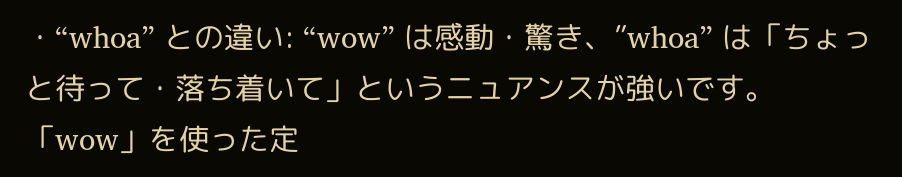・“whoa” との違い: “wow” は感動・驚き、”whoa” は「ちょっと待って・落ち着いて」というニュアンスが強いです。
「wow」を使った定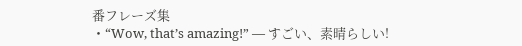番フレーズ集
・“Wow, that’s amazing!” — すごい、素晴らしい!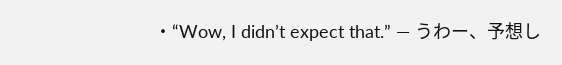・“Wow, I didn’t expect that.” — うわー、予想し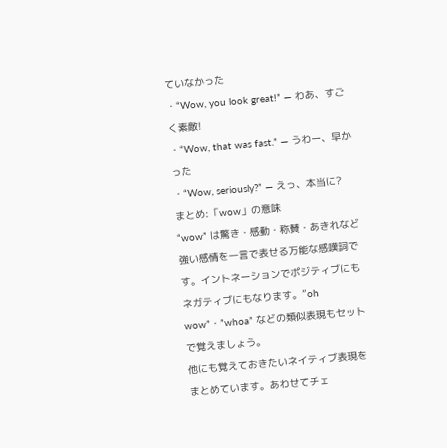ていなかった
・“Wow, you look great!” — わあ、すごく素敵!
・“Wow, that was fast.” — うわー、早かった
・“Wow, seriously?” — えっ、本当に?
まとめ:「wow」の意味
“wow” は驚き・感動・称賛・あきれなど強い感情を一言で表せる万能な感嘆詞です。イントネーションでポジティブにもネガティブにもなります。”oh wow”・”whoa” などの類似表現もセットで覚えましょう。
他にも覚えておきたいネイティブ表現をまとめています。あわせてチェ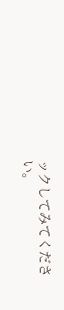ックしてみてください。